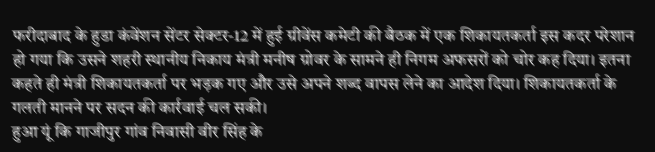फरीदाबाद के हुडा कंवेंशन सेंटर सेक्टर-12 में हुई ग्रीवेंस कमेटी की बैठक में एक शिकायतकर्ता इस कदर परेशान हो गया कि उसने शहरी स्थानीय निकाय मंत्री मनीष ग्रोवर के सामने ही निगम अफसरों को चोर कह दिया। इतना कहते ही मंत्री शिकायतकर्ता पर भड़क गए और उसे अपने शब्द वापस लेने का आदेश दिया। शिकायतकर्ता के गलती मानने पर सदन की कार्रवाई चल सकी।
हुआ यूं कि गाजीपुर गांव निवासी वीर सिंह के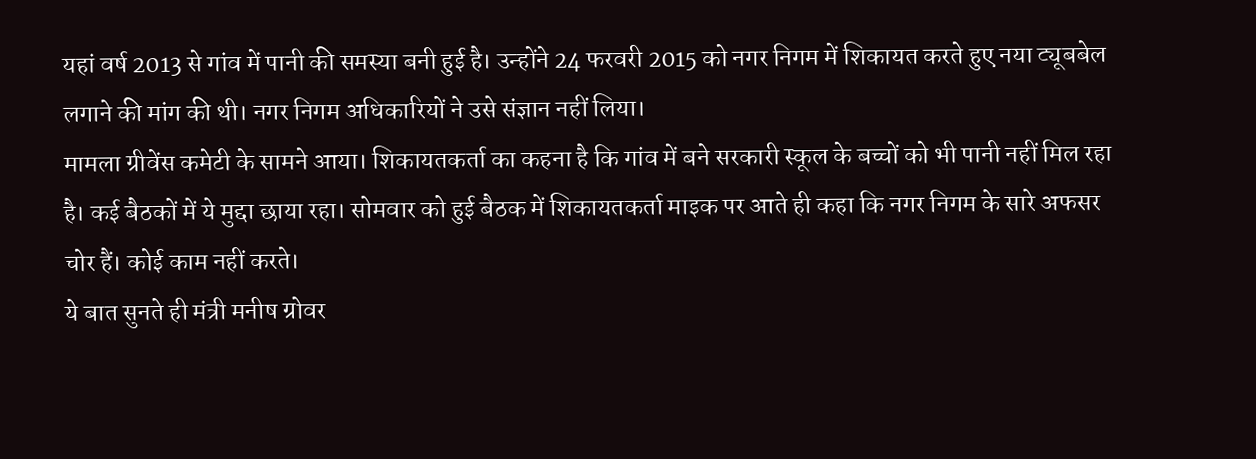यहां वर्ष 2013 से गांव में पानी की समस्या बनी हुई है। उन्होंने 24 फरवरी 2015 को नगर निगम में शिकायत करते हुए नया ट्यूबबेल लगाने की मांग की थी। नगर निगम अधिकारियों ने उसे संज्ञान नहीं लिया।
मामला ग्रीवेंस कमेटी के सामने आया। शिकायतकर्ता का कहना है कि गांव में बने सरकारी स्कूल के बच्चों को भी पानी नहीं मिल रहा है। कई बैठकों में ये मुद्दा छाया रहा। सोमवार को हुई बैठक में शिकायतकर्ता माइक पर आते ही कहा कि नगर निगम के सारे अफसर चोर हैं। कोई काम नहीं करते।
ये बात सुनते ही मंत्री मनीष ग्रोवर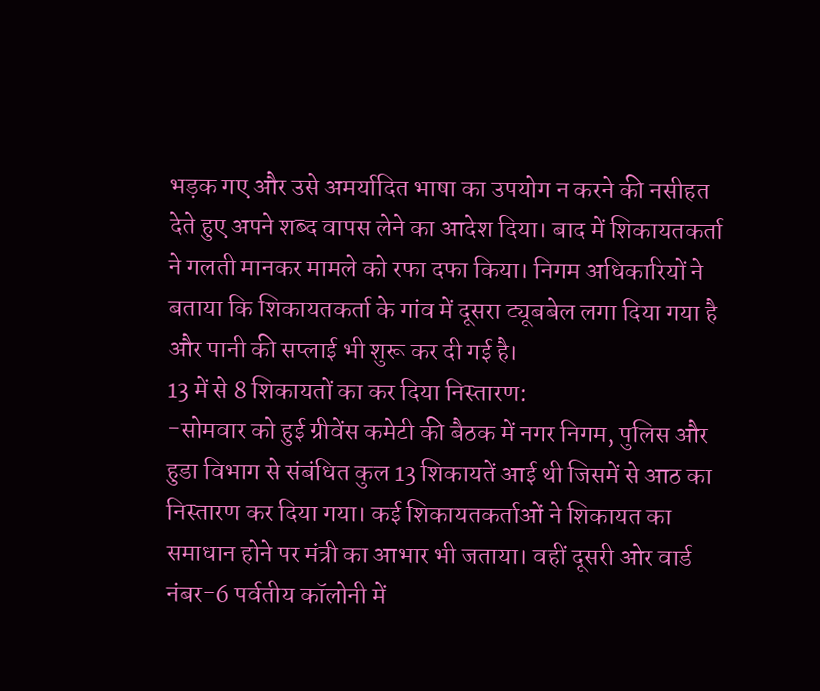भड़क गए और उसे अमर्यादित भाषा का उपयोग न करने की नसीहत देते हुए अपने शब्द वापस लेने का आदेश दिया। बाद में शिकायतकर्ता ने गलती मानकर मामले को रफा दफा किया। निगम अधिकारियों ने बताया कि शिकायतकर्ता के गांव में दूसरा ट्यूबबेल लगा दिया गया है और पानी की सप्लाई भी शुरू कर दी गई है।
13 में से 8 शिकायतों का कर दिया निस्तारण:
-सोमवार को हुई ग्रीवेंस कमेटी की बैठक में नगर निगम, पुलिस और हुडा विभाग से संबंधित कुल 13 शिकायतें आई थी जिसमें से आठ का निस्तारण कर दिया गया। कई शिकायतकर्ताओं ने शिकायत का समाधान होने पर मंत्री का आभार भी जताया। वहीं दूसरी ओर वार्ड नंबर-6 पर्वतीय कॉलोनी में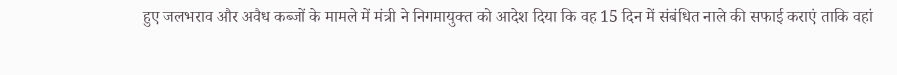हुए जलभराव और अवैध कब्जों के मामले में मंत्री ने निगमायुक्त को आदेश दिया कि वह 15 दिन में संबंधित नाले की सफाई कराएं ताकि वहां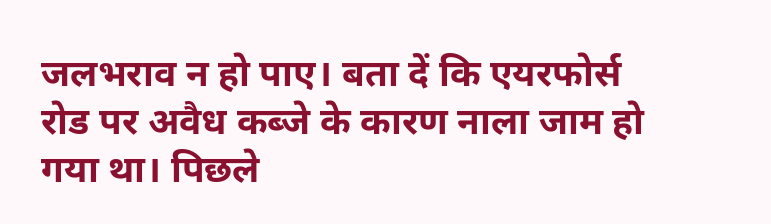जलभराव न हो पाए। बता दें कि एयरफोर्स रोड पर अवैध कब्जे के कारण नाला जाम हो गया था। पिछले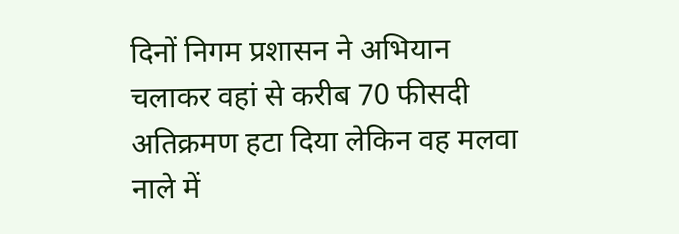दिनों निगम प्रशासन ने अभियान चलाकर वहां से करीब 70 फीसदी अतिक्रमण हटा दिया लेकिन वह मलवा नाले में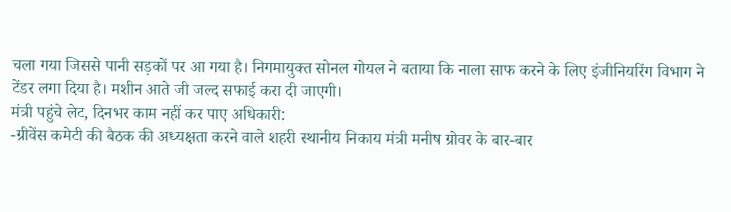चला गया जिससे पानी सड़कों पर आ गया है। निगमायुक्त सोनल गोयल ने बताया कि नाला साफ करने के लिए इंजीनियरिंग विभाग ने टेंडर लगा दिया है। मशीन आते जी जल्द सफाई करा दी जाएगी।
मंत्री पहुंचे लेट, दिनभर काम नहीं कर पाए अधिकारी:
-ग्रीवेंस कमेटी की बैठक की अध्यक्षता करने वाले शहरी स्थानीय निकाय मंत्री मनीष ग्रोवर के बार-बार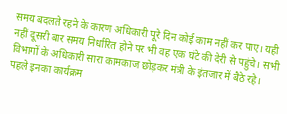समय बदलते रहने के कारण अधिकारी पूरे दिन कोई काम नहीं कर पाए। यही नहीं दूसरी बार समय निर्धारित होने पर भी वह एक घंटे की देरी से पहुंचे। सभी विभागों के अधिकारी सारा कामकाज छोड़कर मंत्री के इंतजार में बैठे रहे। पहले इनका कार्यक्रम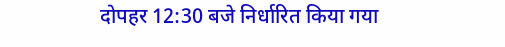दोपहर 12:30 बजे निर्धारित किया गया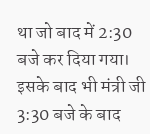था जो बाद में 2:30 बजे कर दिया गया। इसके बाद भी मंत्री जी 3:30 बजे के बाद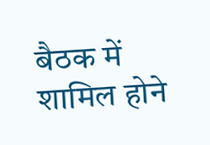बैठक में शामिल होने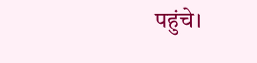पहुंचे।